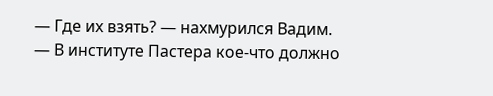— Где их взять? — нахмурился Вадим.
— В институте Пастера кое-что должно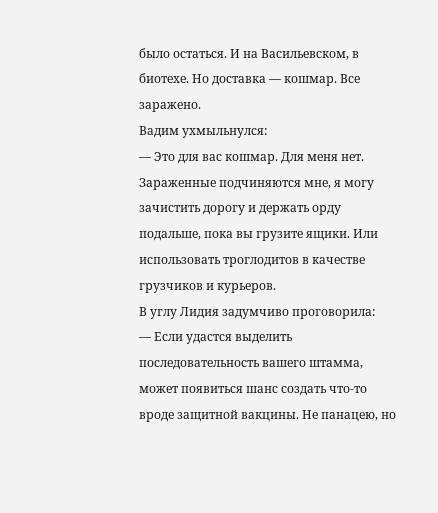было остаться. И на Васильевском, в биотехе. Но доставка — кошмар. Все заражено.
Вадим ухмыльнулся:
— Это для вас кошмар. Для меня нет. Зараженные подчиняются мне, я могу зачистить дорогу и держать орду подальше, пока вы грузите ящики. Или использовать троглодитов в качестве грузчиков и курьеров.
В углу Лидия задумчиво проговорила:
— Если удастся выделить последовательность вашего штамма, может появиться шанс создать что-то вроде защитной вакцины. Не панацею, но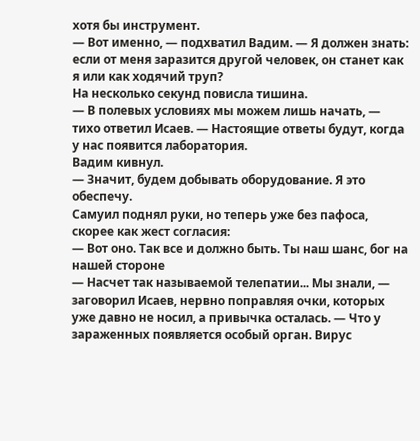хотя бы инструмент.
— Вот именно, — подхватил Вадим. — Я должен знать: если от меня заразится другой человек, он станет как я или как ходячий труп?
На несколько секунд повисла тишина.
— В полевых условиях мы можем лишь начать, — тихо ответил Исаев. — Настоящие ответы будут, когда у нас появится лаборатория.
Вадим кивнул.
— Значит, будем добывать оборудование. Я это обеспечу.
Самуил поднял руки, но теперь уже без пафоса, скорее как жест согласия:
— Вот оно. Так все и должно быть. Ты наш шанс, бог на нашей стороне
— Насчет так называемой телепатии... Мы знали, — заговорил Исаев, нервно поправляя очки, которых уже давно не носил, а привычка осталась. — Что у зараженных появляется особый орган. Вирус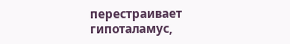перестраивает гипоталамус,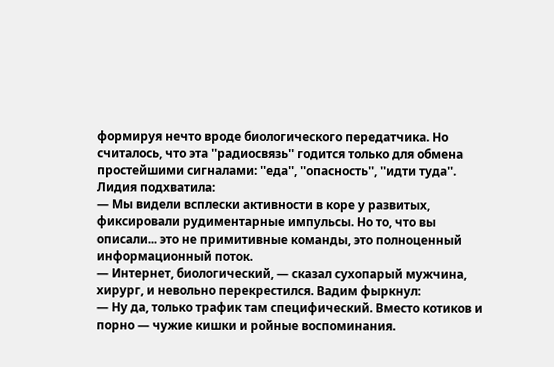формируя нечто вроде биологического передатчика. Но считалось, что эта ''радиосвязь'' годится только для обмена простейшими сигналами: ''еда'', ''опасность'', ''идти туда''.
Лидия подхватила:
— Мы видели всплески активности в коре у развитых, фиксировали рудиментарные импульсы. Но то, что вы описали... это не примитивные команды, это полноценный информационный поток.
— Интернет, биологический, — сказал сухопарый мужчина, хирург, и невольно перекрестился. Вадим фыркнул:
— Ну да, только трафик там специфический. Вместо котиков и порно — чужие кишки и ройные воспоминания.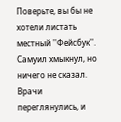Поверьте, вы бы не хотели листать местный ''Фейсбук''.
Самуил хмыкнул, но ничего не сказал. Врачи переглянулись, и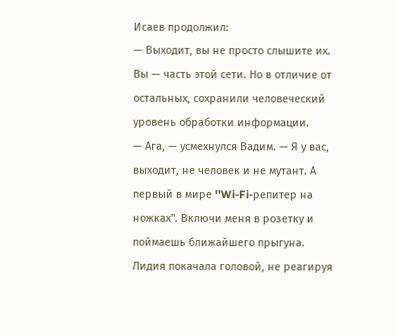Исаев продолжил:
— Выходит, вы не просто слышите их. Вы — часть этой сети. Но в отличие от остальных, сохранили человеческий уровень обработки информации.
— Ага, — усмехнулся Вадим. — Я у вас, выходит, не человек и не мутант. А первый в мире ''Wi-Fi-репитер на ножках''. Включи меня в розетку и поймаешь ближайшего прыгуна.
Лидия покачала головой, не реагируя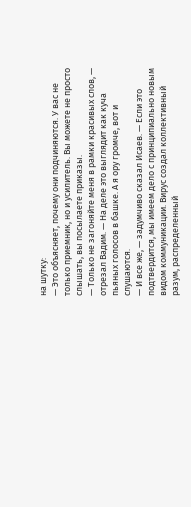на шутку:
— Это объясняет, почему они подчиняются. У вас не только приемник, но и усилитель. Вы можете не просто слышать, вы посылаете приказы.
— Только не загоняйте меня в рамки красивых слов, — отрезал Вадим. — На деле это выглядит как куча пьяных голосов в башке. А я ору громче, вот и слушаются.
— И все же, — задумчиво сказал Исаев. — Если это подтвердится, мы имеем дело с принципиально новым видом коммуникации. Вирус создал коллективный разум, распределенный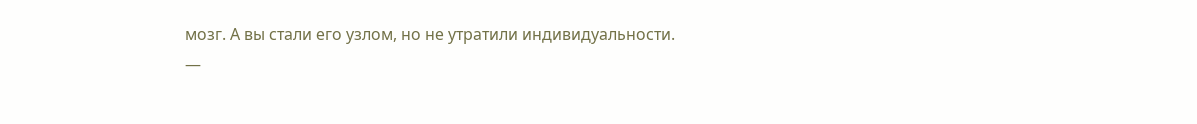мозг. А вы стали его узлом, но не утратили индивидуальности.
—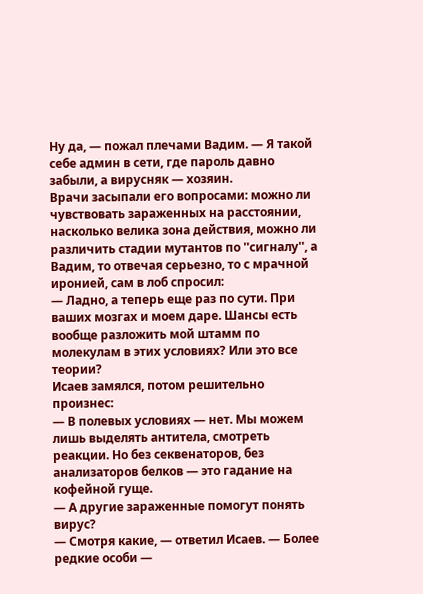Ну да, — пожал плечами Вадим. — Я такой себе админ в сети, где пароль давно забыли, а вирусняк — хозяин.
Врачи засыпали его вопросами: можно ли чувствовать зараженных на расстоянии, насколько велика зона действия, можно ли различить стадии мутантов по ''сигналу'', а Вадим, то отвечая серьезно, то с мрачной иронией, сам в лоб спросил:
— Ладно, а теперь еще раз по сути. При ваших мозгах и моем даре. Шансы есть вообще разложить мой штамм по молекулам в этих условиях? Или это все теории?
Исаев замялся, потом решительно произнес:
— В полевых условиях — нет. Мы можем лишь выделять антитела, смотреть реакции. Но без секвенаторов, без анализаторов белков — это гадание на кофейной гуще.
— А другие зараженные помогут понять вирус?
— Смотря какие, — ответил Исаев. — Более редкие особи —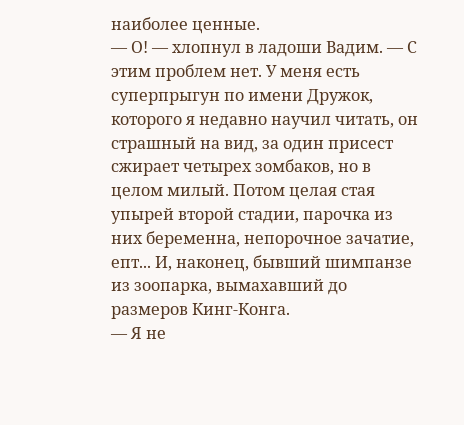наиболее ценные.
— О! — хлопнул в ладоши Вадим. — С этим проблем нет. У меня есть суперпрыгун по имени Дружок, которого я недавно научил читать, он страшный на вид, за один присест сжирает четырех зомбаков, но в целом милый. Потом целая стая упырей второй стадии, парочка из них беременна, непорочное зачатие, епт... И, наконец, бывший шимпанзе из зоопарка, вымахавший до размеров Кинг-Конга.
— Я не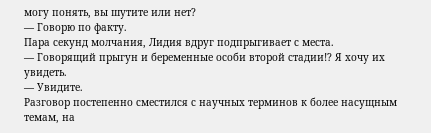могу понять, вы шутите или нет?
— Говорю по факту.
Пара секунд молчания, Лидия вдруг подпрыгивает с места.
— Говорящий прыгун и беременные особи второй стадии!? Я хочу их увидеть.
— Увидите.
Разговор постепенно сместился с научных терминов к более насущным темам, на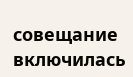совещание включилась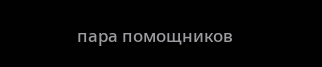пара помощников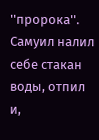''пророка''. Самуил налил себе стакан воды, отпил и,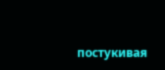постукивая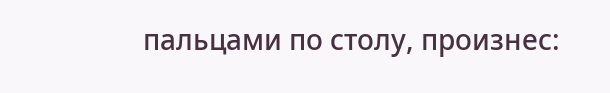пальцами по столу, произнес: